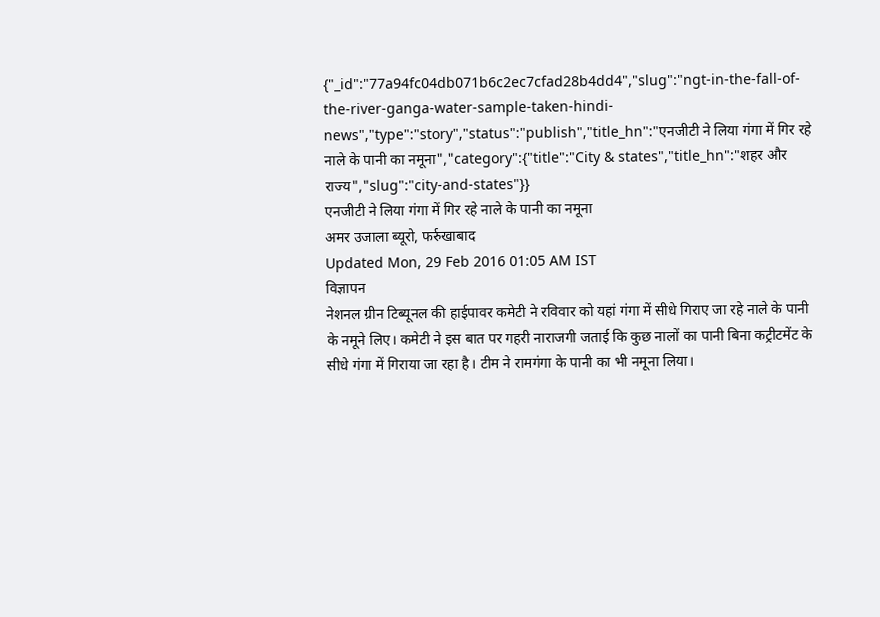{"_id":"77a94fc04db071b6c2ec7cfad28b4dd4","slug":"ngt-in-the-fall-of-the-river-ganga-water-sample-taken-hindi-news","type":"story","status":"publish","title_hn":"एनजीटी ने लिया गंगा में गिर रहे नाले के पानी का नमूना","category":{"title":"City & states","title_hn":"शहर और राज्य","slug":"city-and-states"}}
एनजीटी ने लिया गंगा में गिर रहे नाले के पानी का नमूना
अमर उजाला ब्यूरो, फर्रुखाबाद
Updated Mon, 29 Feb 2016 01:05 AM IST
विज्ञापन
नेशनल ग्रीन टिब्यूनल की हाईपावर कमेटी ने रविवार को यहां गंगा में सीधे गिराए जा रहे नाले के पानी के नमूने लिए। कमेटी ने इस बात पर गहरी नाराजगी जताई कि कुछ नालों का पानी बिना कट्रीटमेंट के सीधे गंगा में गिराया जा रहा है। टीम ने रामगंगा के पानी का भी नमूना लिया।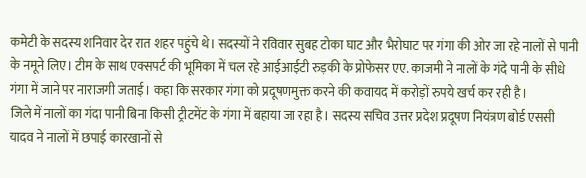कमेटी के सदस्य शनिवार देर रात शहर पहुंचे थे। सदस्यों ने रविवार सुबह टोका घाट और भैरोघाट पर गंगा की ओर जा रहे नालों से पानी के नमूने लिए। टीम के साथ एक्सपर्ट की भूमिका में चल रहे आईआईटी रुड़की के प्रोफेसर एए. काजमी ने नालों के गंदे पानी के सीधे गंगा में जाने पर नाराजगी जताई। कहा कि सरकार गंगा को प्रदूषणमुक्त करने की कवायद में करोड़ों रुपये खर्च कर रही है।
जिले में नालों का गंदा पानी बिना किसी ट्रीटमेंट के गंगा में बहाया जा रहा है। सदस्य सचिव उत्तर प्रदेश प्रदूषण नियंत्रण बोर्ड एससी यादव ने नालों में छपाई कारखानों से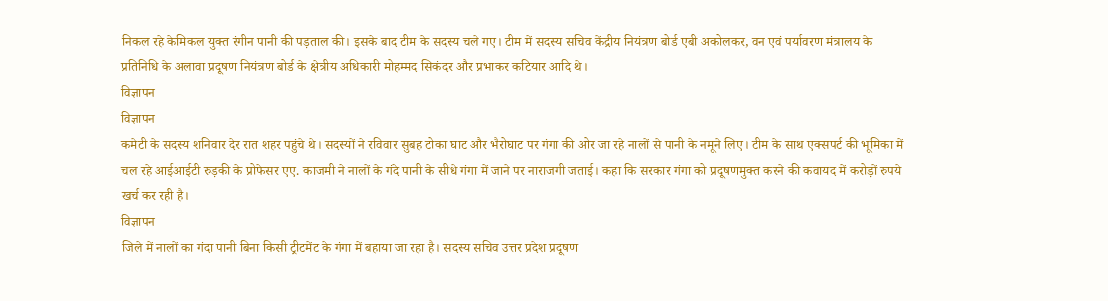निकल रहे केमिकल युक्त रंगीन पानी की पड़ताल की। इसके बाद टीम के सदस्य चले गए। टीम में सदस्य सचिव केंद्रीय नियंत्रण बोर्ड एबी अकोलकर, वन एवं पर्यावरण मंत्रालय के प्रतिनिधि के अलावा प्रदूषण नियंत्रण बोर्ड के क्षेत्रीय अधिकारी मोहम्मद सिकंदर और प्रभाकर कटियार आदि थे।
विज्ञापन
विज्ञापन
कमेटी के सदस्य शनिवार देर रात शहर पहुंचे थे। सदस्यों ने रविवार सुबह टोका घाट और भैरोघाट पर गंगा की ओर जा रहे नालों से पानी के नमूने लिए। टीम के साथ एक्सपर्ट की भूमिका में चल रहे आईआईटी रुड़की के प्रोफेसर एए. काजमी ने नालों के गंदे पानी के सीधे गंगा में जाने पर नाराजगी जताई। कहा कि सरकार गंगा को प्रदूषणमुक्त करने की कवायद में करोड़ों रुपये खर्च कर रही है।
विज्ञापन
जिले में नालों का गंदा पानी बिना किसी ट्रीटमेंट के गंगा में बहाया जा रहा है। सदस्य सचिव उत्तर प्रदेश प्रदूषण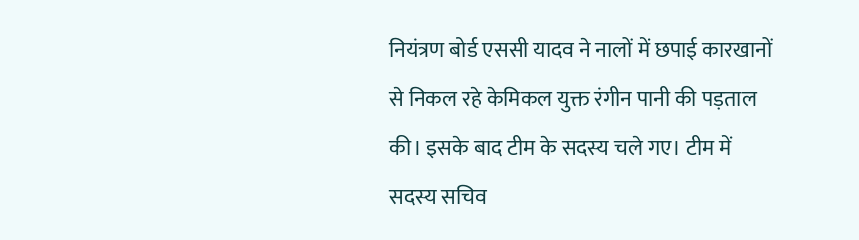नियंत्रण बोर्ड एससी यादव ने नालों में छपाई कारखानों से निकल रहे केमिकल युक्त रंगीन पानी की पड़ताल की। इसके बाद टीम के सदस्य चले गए। टीम में सदस्य सचिव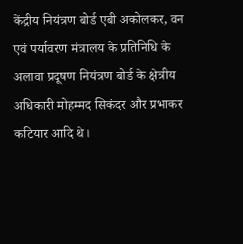केंद्रीय नियंत्रण बोर्ड एबी अकोलकर, वन एवं पर्यावरण मंत्रालय के प्रतिनिधि के अलावा प्रदूषण नियंत्रण बोर्ड के क्षेत्रीय अधिकारी मोहम्मद सिकंदर और प्रभाकर कटियार आदि थे।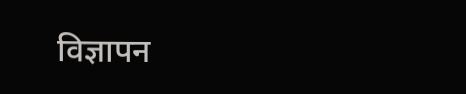विज्ञापन